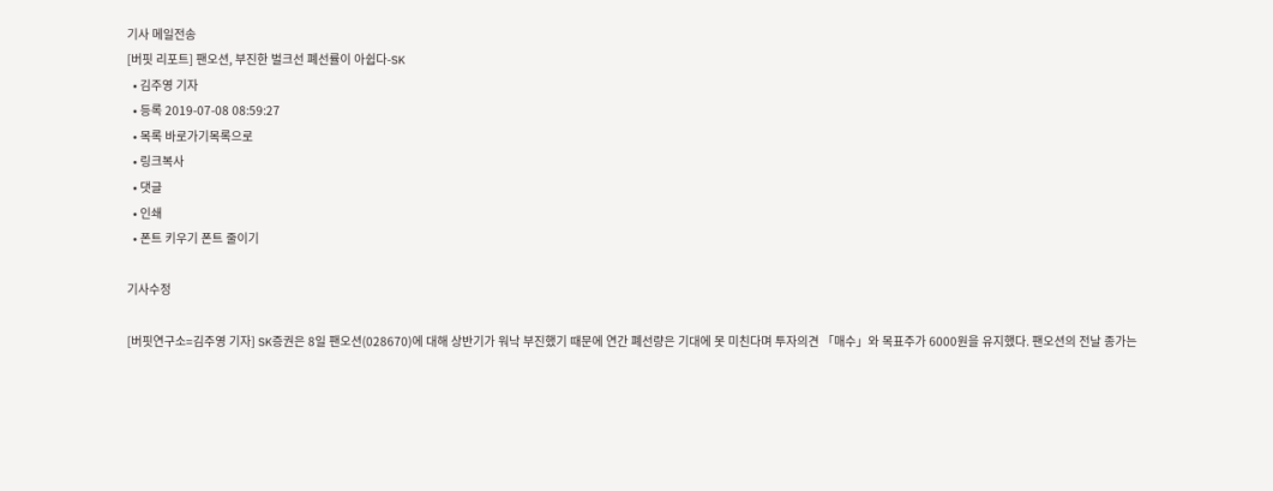기사 메일전송
[버핏 리포트] 팬오션, 부진한 벌크선 폐선률이 아쉽다-SK
  • 김주영 기자
  • 등록 2019-07-08 08:59:27
  • 목록 바로가기목록으로
  • 링크복사
  • 댓글
  • 인쇄
  • 폰트 키우기 폰트 줄이기

기사수정

[버핏연구소=김주영 기자] SK증권은 8일 팬오션(028670)에 대해 상반기가 워낙 부진했기 때문에 연간 폐선량은 기대에 못 미친다며 투자의견 「매수」와 목표주가 6000원을 유지했다. 팬오션의 전날 종가는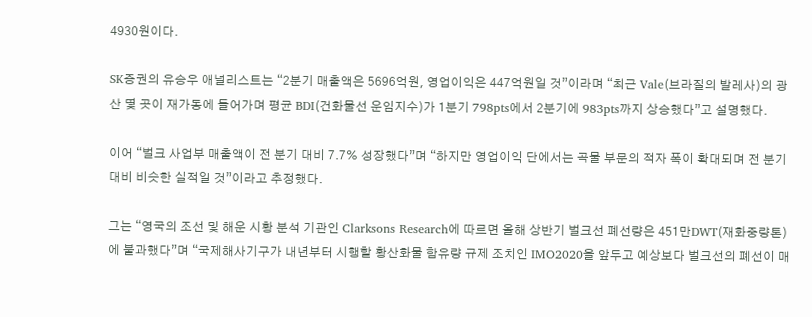4930원이다.

SK증권의 유승우 애널리스트는 “2분기 매출액은 5696억원, 영업이익은 447억원일 것”이라며 “최근 Vale(브라질의 발레사)의 광산 몇 곳이 재가동에 들어가며 평균 BDI(건화물선 운임지수)가 1분기 798pts에서 2분기에 983pts까지 상승했다”고 설명했다.

이어 “벌크 사업부 매출액이 전 분기 대비 7.7% 성장했다”며 “하지만 영업이익 단에서는 곡물 부문의 적자 폭이 확대되며 전 분기 대비 비슷한 실적일 것”이라고 추정했다.

그는 “영국의 조선 및 해운 시황 분석 기관인 Clarksons Research에 따르면 올해 상반기 벌크선 폐선량은 451만DWT(재화중량톤)에 불과했다”며 “국제해사기구가 내년부터 시행할 황산화물 함유량 규제 조치인 IMO2020을 앞두고 예상보다 벌크선의 폐선이 매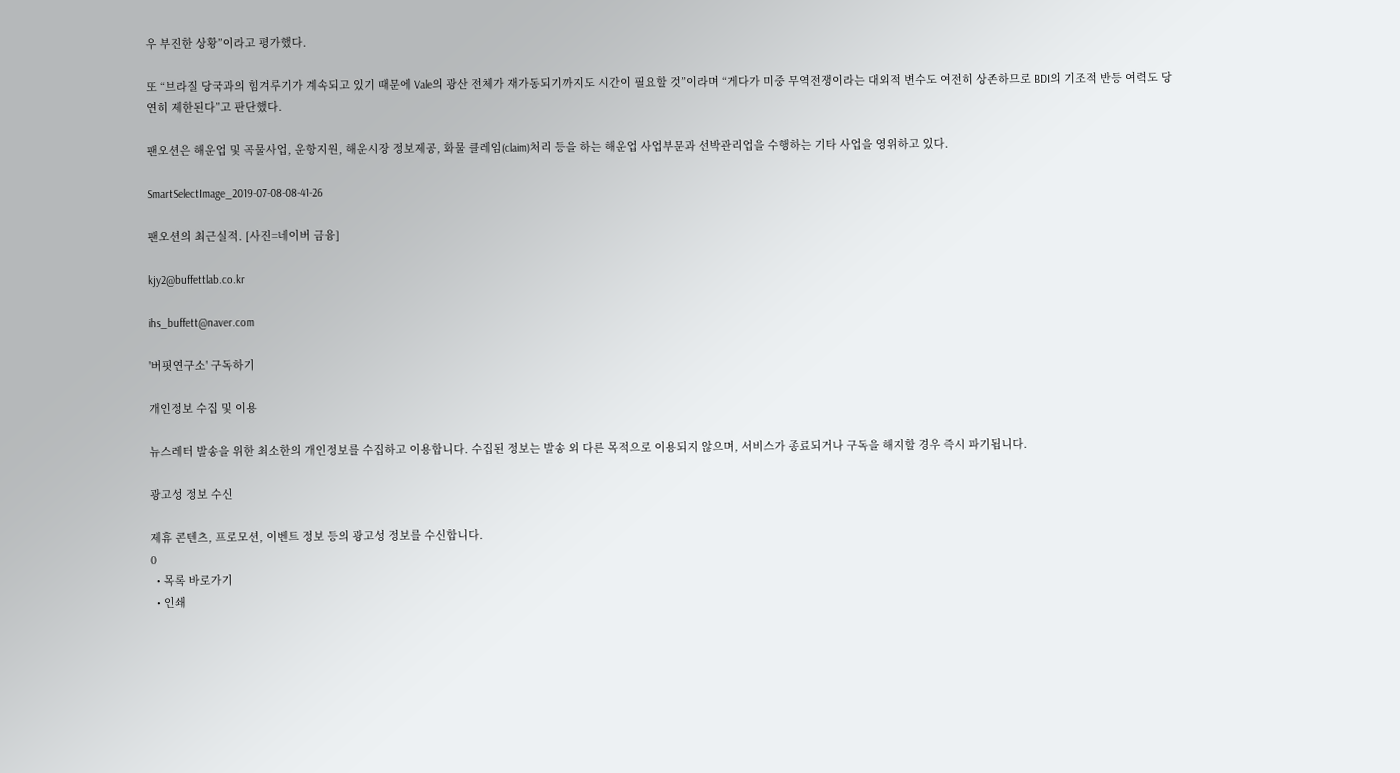우 부진한 상황”이라고 평가했다.

또 “브라질 당국과의 힘겨루기가 계속되고 있기 때문에 Vale의 광산 전체가 재가동되기까지도 시간이 필요할 것”이라며 “게다가 미중 무역전쟁이라는 대외적 변수도 여전히 상존하므로 BDI의 기조적 반등 여력도 당연히 제한된다”고 판단했다.

팬오션은 해운업 및 곡물사업, 운항지원, 해운시장 정보제공, 화물 클레임(claim)처리 등을 하는 해운업 사업부문과 선박관리업을 수행하는 기타 사업을 영위하고 있다.

SmartSelectImage_2019-07-08-08-41-26

팬오션의 최근실적. [사진=네이버 금융]

kjy2@buffettlab.co.kr

ihs_buffett@naver.com

'버핏연구소' 구독하기

개인정보 수집 및 이용

뉴스레터 발송을 위한 최소한의 개인정보를 수집하고 이용합니다. 수집된 정보는 발송 외 다른 목적으로 이용되지 않으며, 서비스가 종료되거나 구독을 해지할 경우 즉시 파기됩니다.

광고성 정보 수신

제휴 콘텐츠, 프로모션, 이벤트 정보 등의 광고성 정보를 수신합니다.
0
  • 목록 바로가기
  • 인쇄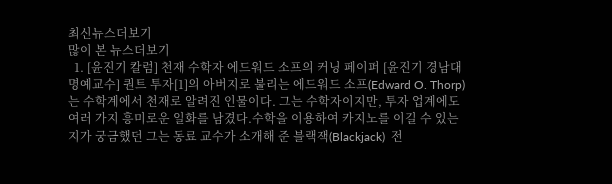최신뉴스더보기
많이 본 뉴스더보기
  1. [윤진기 칼럼] 천재 수학자 에드워드 소프의 커닝 페이퍼 [윤진기 경남대 명예교수] 퀀트 투자[1]의 아버지로 불리는 에드워드 소프(Edward O. Thorp)는 수학계에서 천재로 알려진 인물이다. 그는 수학자이지만, 투자 업계에도 여러 가지 흥미로운 일화를 남겼다.수학을 이용하여 카지노를 이길 수 있는지가 궁금했던 그는 동료 교수가 소개해 준 블랙잭(Blackjack)  전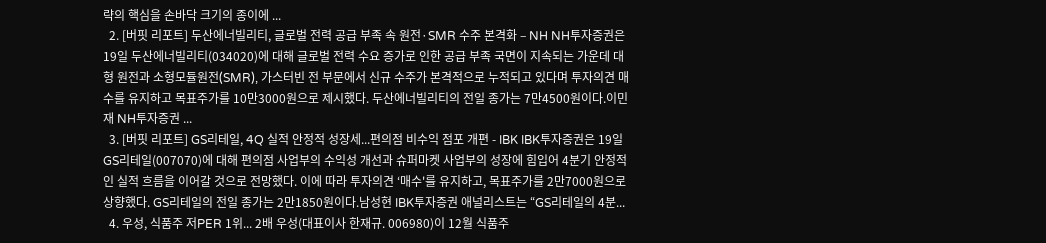략의 핵심을 손바닥 크기의 종이에 ...
  2. [버핏 리포트] 두산에너빌리티, 글로벌 전력 공급 부족 속 원전·SMR 수주 본격화 – NH NH투자증권은 19일 두산에너빌리티(034020)에 대해 글로벌 전력 수요 증가로 인한 공급 부족 국면이 지속되는 가운데 대형 원전과 소형모듈원전(SMR), 가스터빈 전 부문에서 신규 수주가 본격적으로 누적되고 있다며 투자의견 매수를 유지하고 목표주가를 10만3000원으로 제시했다. 두산에너빌리티의 전일 종가는 7만4500원이다.이민재 NH투자증권 ...
  3. [버핏 리포트] GS리테일, 4Q 실적 안정적 성장세...편의점 비수익 점포 개편 - IBK IBK투자증권은 19일 GS리테일(007070)에 대해 편의점 사업부의 수익성 개선과 슈퍼마켓 사업부의 성장에 힘입어 4분기 안정적인 실적 흐름을 이어갈 것으로 전망했다. 이에 따라 투자의견 ‘매수'를 유지하고, 목표주가를 2만7000원으로 상향했다. GS리테일의 전일 종가는 2만1850원이다.남성현 IBK투자증권 애널리스트는 “GS리테일의 4분...
  4. 우성, 식품주 저PER 1위... 2배 우성(대표이사 한재규. 006980)이 12월 식품주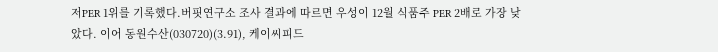저PER 1위를 기록했다.버핏연구소 조사 결과에 따르면 우성이 12월 식품주 PER 2배로 가장 낮았다. 이어 동원수산(030720)(3.91), 케이씨피드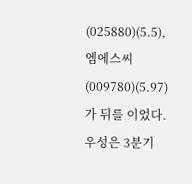(025880)(5.5), 엠에스씨(009780)(5.97)가 뒤를 이었다.우성은 3분기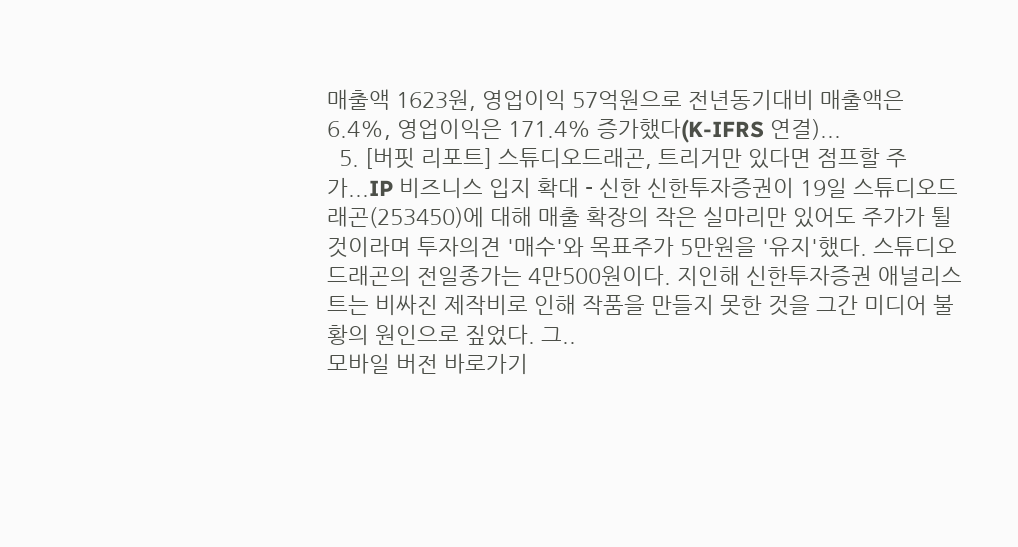매출액 1623원, 영업이익 57억원으로 전년동기대비 매출액은 6.4%, 영업이익은 171.4% 증가했다(K-IFRS 연결)...
  5. [버핏 리포트] 스튜디오드래곤, 트리거만 있다면 점프할 주가...IP 비즈니스 입지 확대 - 신한 신한투자증권이 19일 스튜디오드래곤(253450)에 대해 매출 확장의 작은 실마리만 있어도 주가가 튈 것이라며 투자의견 '매수'와 목표주가 5만원을 '유지'했다. 스튜디오드래곤의 전일종가는 4만500원이다. 지인해 신한투자증권 애널리스트는 비싸진 제작비로 인해 작품을 만들지 못한 것을 그간 미디어 불황의 원인으로 짚었다. 그..
모바일 버전 바로가기